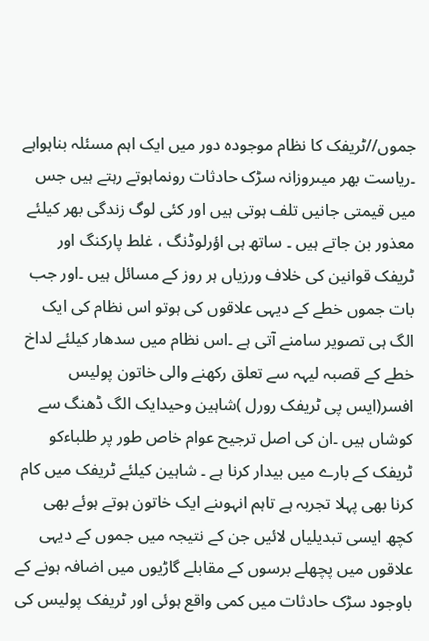جموں//ٹریفک کا نظام موجودہ دور میں ایک اہم مسئلہ بناہواہے ۔ریاست بھر میںروزانہ سڑک حادثات رونماہوتے رہتے ہیں جس میں قیمتی جانیں تلف ہوتی ہیں اور کئی لوگ زندگی بھر کیلئے معذور بن جاتے ہیں ۔ ساتھ ہی اؤرلوڈنگ ، غلط پارکنگ اور ٹریفک قوانین کی خلاف ورزیاں ہر روز کے مسائل ہیں ۔اور جب بات جموں خطے کے دیہی علاقوں کی ہوتو اس نظام کی ایک الگ ہی تصویر سامنے آتی ہے ۔اس نظام میں سدھار کیلئے لداخ خطے کے قصبہ لیہہ سے تعلق رکھنے والی خاتون پولیس افسر(ایس پی ٹریفک رورل )شاہین وحیدایک الگ ڈھنگ سے کوشاں ہیں ۔ان کی اصل ترجیح عوام خاص طور پر طلباءکو ٹریفک کے بارے میں بیدار کرنا ہے ۔ شاہین کیلئے ٹریفک میں کام کرنا بھی پہلا تجربہ ہے تاہم انہوںنے ایک خاتون ہوتے ہوئے بھی کچھ ایسی تبدیلیاں لائیں جن کے نتیجہ میں جموں کے دیہی علاقوں میں پچھلے برسوں کے مقابلے گاڑیوں میں اضافہ ہونے کے باوجود سڑک حادثات میں کمی واقع ہوئی اور ٹریفک پولیس کی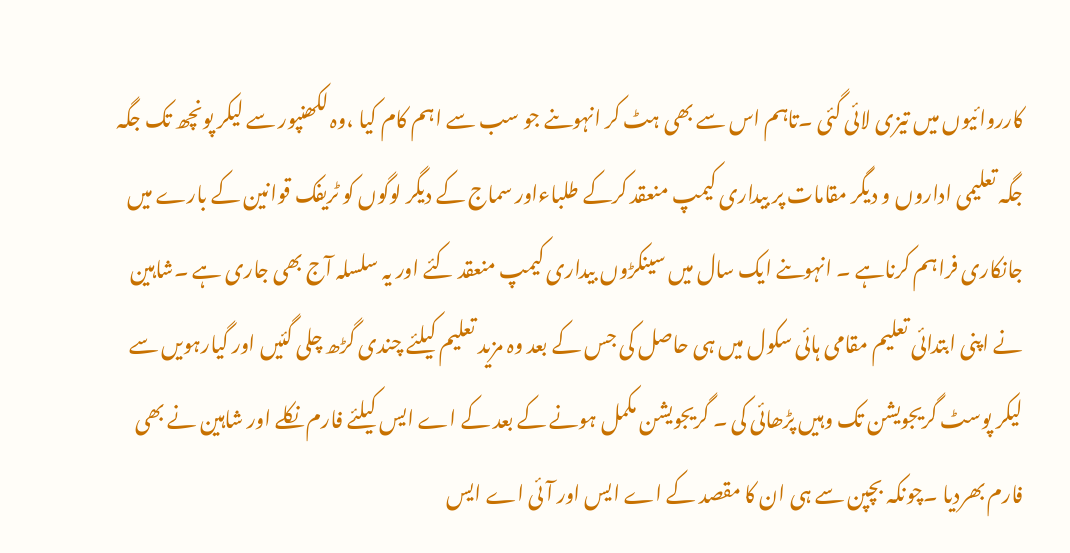کارروائیوں میں تیزی لائی گئی ۔تاہم اس سے بھی ہٹ کر انہوںنے جو سب سے اہم کام کیا ،وہ لکھنپور سے لیکر پونچھ تک جگہ جگہ تعلیمی اداروں و دیگر مقامات پر بیداری کیمپ منعقد کرکے طلباءاور سماج کے دیگر لوگوں کو ٹریفک قوانین کے بارے میں جانکاری فراہم کرناہے ۔ انہوںنے ایک سال میں سینکڑوں بیداری کیمپ منعقد کئے اور یہ سلسلہ آج بھی جاری ہے ۔شاہین نے اپنی ابتدائی تعلیم مقامی ہائی سکول میں ہی حاصل کی جس کے بعد وہ مزید تعلیم کیلئے چندی گڑھ چلی گئیں اور گیارہویں سے لیکر پوسٹ گریجویشن تک وہیں پڑھائی کی ۔ گریجویشن مکمل ہونے کے بعد کے اے ایس کیلئے فارم نکلے اور شاہین نے بھی فارم بھردیا ۔چونکہ بچپن سے ہی ان کا مقصد کے اے ایس اور آئی اے ایس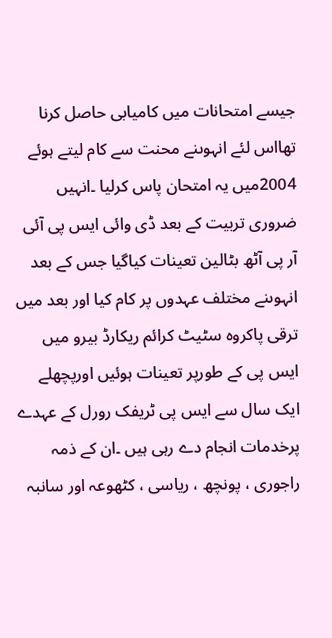جیسے امتحانات میں کامیابی حاصل کرنا تھااس لئے انہوںنے محنت سے کام لیتے ہوئے 2004میں یہ امتحان پاس کرلیا ۔انہیں ضروری تربیت کے بعد ڈی وائی ایس پی آئی آر پی آٹھ بٹالین تعینات کیاگیا جس کے بعد انہوںنے مختلف عہدوں پر کام کیا اور بعد میں ترقی پاکروہ سٹیٹ کرائم ریکارڈ بیرو میں ایس پی کے طورپر تعینات ہوئیں اورپچھلے ایک سال سے ایس پی ٹریفک رورل کے عہدے پرخدمات انجام دے رہی ہیں ۔ان کے ذمہ راجوری ، پونچھ ، ریاسی ، کٹھوعہ اور سانبہ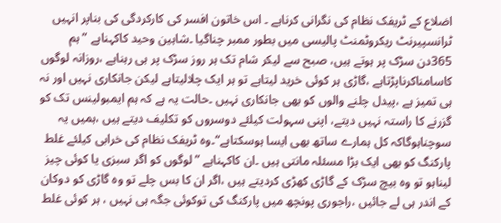اضلاع کے ٹریفک نظام کی نگرانی کرناہے ۔ اس خاتون افسر کی کارکردگی کی بناپر انہیں ٹرانسپیرنٹ ریکروٹمنٹ پالیسی میں بطور ممبر چناگیا ۔شاہین وحید کاکہناہے ”ہم 365دن سڑک پر ہوتے ہیں، صبح سے لیکر شام تک ہر روز سڑک پر ہی رہناہے ،روزانہ لوگوں کاسامناکرناپڑتاہے ،گاڑی ہر کوئی خرید لیتاہے تو ہر ایک چلالیتاہے لیکن جانکاری نہیں اور نہ ہی تمیز ہے ،پیدل چلنے والوں کو بھی جانکاری نہیں ۔حالت یہ ہے کہ ہم ایمبولینس تک کو گزرنے کا راستہ نہیں دیتے، اپنی سہولت کیلئے دوسروں کو تکلیف دیتے ہیں ،ہمیں یہ سوچناہوگاکہ کل ہمارے ساتھ بھی ایسا ہوسکتاہے“۔وہ ٹریفک نظام کی خرابی کیلئے غلط پارکنگ کو بھی ایک بڑا مسئلہ مانتی ہیں ۔ان کاکہناہے ”لوگوں کو اگر سبزی یا کوئی چیز لیناہو تو وہ بیچ سڑک کے گاڑی کھڑی کردیتے ہیں ،اگر ان کا بس چلے تو وہ گاڑی کو دوکان کے اندر ہی لے جائیں ،راجوری پونچھ میں پارکنگ کی توکوئی جگہ ہی نہیں ، ہر کوئی غلط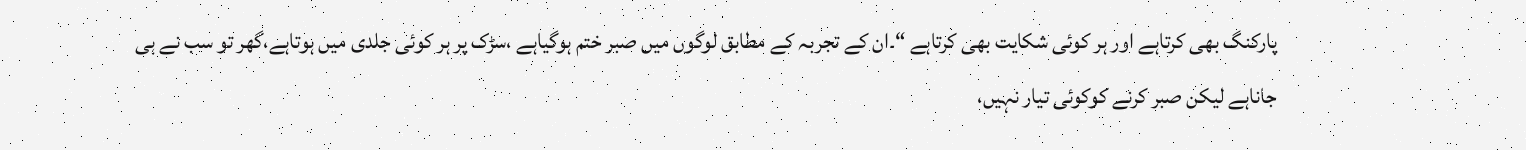پارکنگ بھی کرتاہے اور ہر کوئی شکایت بھی کرتاہے “۔ان کے تجربہ کے مطابق لوگوں میں صبر ختم ہوگیاہے ،سڑک پر ہر کوئی جلدی میں ہوتاہے،گھر تو سب نے ہی جاناہے لیکن صبر کرنے کوکوئی تیار نہیں،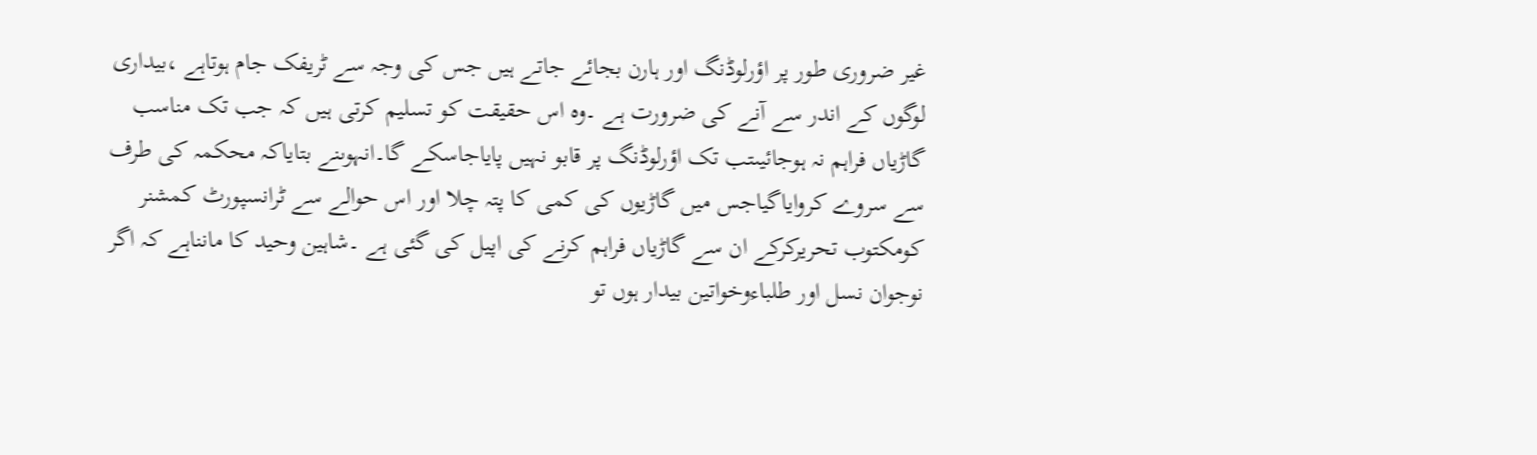غیر ضروری طور پر اؤرلوڈنگ اور ہارن بجائے جاتے ہیں جس کی وجہ سے ٹریفک جام ہوتاہے ،بیداری لوگوں کے اندر سے آنے کی ضرورت ہے ۔وہ اس حقیقت کو تسلیم کرتی ہیں کہ جب تک مناسب گاڑیاں فراہم نہ ہوجائیںتب تک اؤرلوڈنگ پر قابو نہیں پایاجاسکے گا۔انہوںنے بتایاکہ محکمہ کی طرف سے سروے کروایاگیاجس میں گاڑیوں کی کمی کا پتہ چلا اور اس حوالے سے ٹرانسپورٹ کمشنر کومکتوب تحریرکرکے ان سے گاڑیاں فراہم کرنے کی اپیل کی گئی ہے ۔شاہین وحید کا مانناہے کہ اگر نوجوان نسل اور طلباءوخواتین بیدار ہوں تو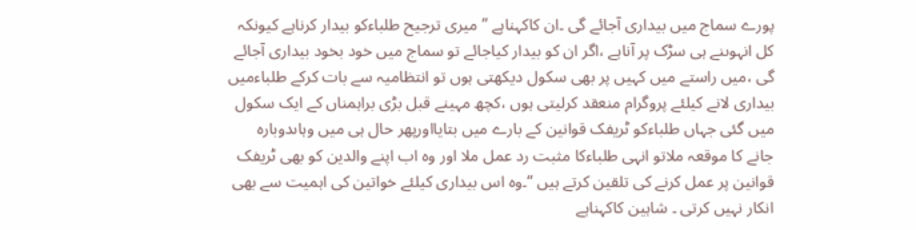پورے سماج میں بیداری آجائے گی ۔ان کاکہناہے ”میری ترجیح طلباءکو بیدار کرناہے کیونکہ کل انہوںنے ہی سڑک پر آناہے ،اگر ان کو بیدار کیاجائے تو سماج میں خود بخود بیداری آجائے گی ،میں راستے میں کہیں پر بھی سکول دیکھتی ہوں تو انتظامیہ سے بات کرکے طلباءمیں بیداری لانے کیلئے پروگرام منعقد کرلیتی ہوں ،کچھ مہینے قبل بڑی براہمناں کے ایک سکول میں گئی جہاں طلباءکو ٹریفک قوانین کے بارے میں بتایااورپھر حال ہی میں وہاںدوبارہ جانے کا موقعہ ملاتو انہی طلباءکا مثبت رد عمل ملا اور وہ اب اپنے والدین کو بھی ٹریفک قوانین پر عمل کرنے کی تلقین کرتے ہیں “۔وہ اس بیداری کیلئے خواتین کی اہمیت سے بھی انکار نہیں کرتی ۔ شاہین کاکہناہے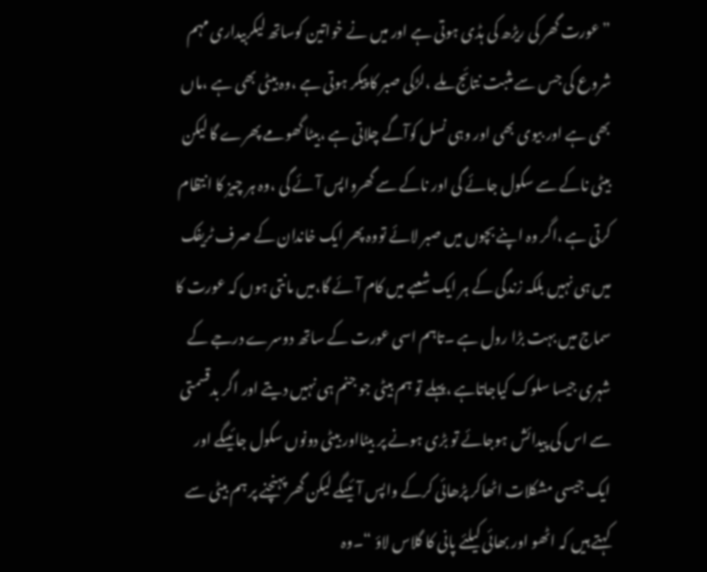”عورت گھر کی ریڑھ کی ہڈی ہوتی ہے اور میں نے خواتین کوساتھ لیکربیداری مہم شروع کی جس سے مثبت نتائج ملے ،لڑکی صبر کا پیکر ہوتی ہے ،وہ بیٹی بھی ہے ،ماں بھی ہے اور بیوی بھی اور وہی نسل کوآگے چلاتی ہے ،بیٹا گھومے پھرے گا لیکن بیٹی ناکے سے سکول جائے گی اور ناکے سے گھرواپس آئے گی ،وہ ہر چیز کا انتظام کرتی ہے ،اگر وہ اپنے بچوں میں صبر لائے تووہ پھر ایک خاندان کے صرف ٹریفک میں ہی نہیں بلکہ زندگی کے ہر ایک شعبے میں کام آئے گا،میں مانتی ہوں کہ عورت کا سماج میں بہت بڑا رول ہے ۔تاہم اسی عورت کے ساتھ دوسرے درجے کے شہری جیسا سلوک کیاجاتاہے ،پہلے تو ہم بیٹی جو جنم ہی نہیں دیتے اور اگر بدقسمتی سے اس کی پیدائش ہوجائے تو بڑی ہونے پر بیٹااور بیٹی دونوں سکول جائیںگے اور ایک جیسی مشکلات اٹھاکر پڑھائی کرکے واپس آئیںگے لیکن گھر پہنچنے پر ہم بیٹی سے کہتے ہیں کہ اٹھو اور بھائی کیلئے پانی کا گلاس لاؤ “۔وہ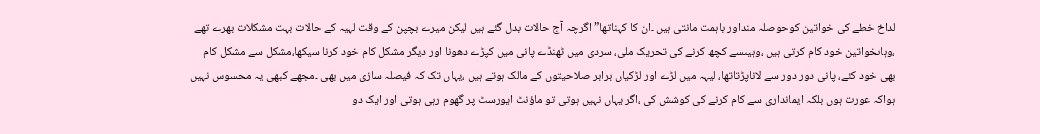لداخ خطے کی خواتین کوحوصلہ منداور باہمت مانتی ہیں ۔ان کا کہناتھا”اگرچہ آج حالات بدل گئے ہیں لیکن میرے بچپن کے وقت لہیہ کے حالات بہت مشکلات بھرے تھے ،وہاںخواتین خود کام کرتی ہیں ،وہیںسے کچھ کرنے کی تحریک ملی، سردی میں ٹھنڈے پانی میں کپڑے دھونا اور دیگر مشکل کام خود کرنا سیکھا،مشکل سے مشکل کام بھی خود کئے، پانی دور دور سے لاناپڑتاتھا، لیہہ میں لڑے اور لڑکیاں برابر صلاحیتوں کے مالک ہوتے ہیں ،یہاں تک کہ فیصلہ سازی میں بھی ۔مجھے کبھی یہ محسوس نہیں ہواکہ عورت ہوں بلکہ ایمانداری سے کام کرنے کی کوشش کی ،اگر یہاں نہیں ہوتی تو ماؤنٹ ایورسٹ پر گھوم رہی ہوتی اور ایک دو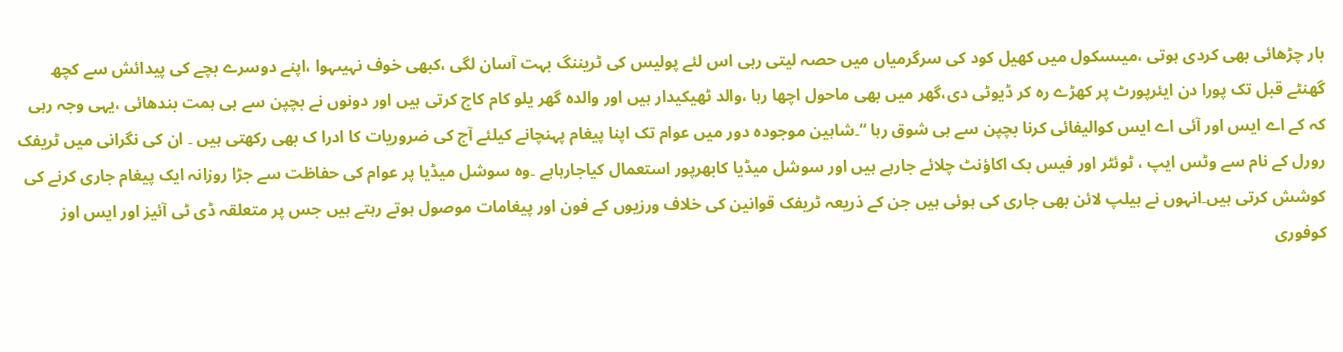بار چڑھائی بھی کردی ہوتی ،میںسکول میں کھیل کود کی سرگرمیاں میں حصہ لیتی رہی اس لئے پولیس کی ٹریننگ بہت آسان لگی ،کبھی خوف نہیںہوا ،اپنے دوسرے بچے کی پیدائش سے کچھ گھنٹے قبل تک پورا دن ایئرپورٹ پر کھڑے رہ کر ڈیوٹی دی،گھر میں بھی ماحول اچھا رہا ،والد ٹھیکیدار ہیں اور والدہ گھر یلو کام کاج کرتی ہیں اور دونوں نے بچپن سے ہی ہمت بندھائی ،یہی وجہ رہی کہ کے اے ایس اور آئی اے ایس کوالیفائی کرنا بچپن سے ہی شوق رہا “۔شاہین موجودہ دور میں عوام تک اپنا پیغام پہنچانے کیلئے آج کی ضروریات کا ادرا ک بھی رکھتی ہیں ۔ ان کی نگرانی میں ٹریفک رورل کے نام سے وٹس ایپ ، ٹوئٹر اور فیس بک اکاؤنٹ چلائے جارہے ہیں اور سوشل میڈیا کابھرپور استعمال کیاجارہاہے ۔وہ سوشل میڈیا پر عوام کی حفاظت سے جڑا روزانہ ایک پیغام جاری کرنے کی کوشش کرتی ہیں۔انہوں نے ہیلپ لائن بھی جاری کی ہوئی ہیں جن کے ذریعہ ٹریفک قوانین کی خلاف ورزیوں کے فون اور پیغامات موصول ہوتے رہتے ہیں جس پر متعلقہ ڈی ٹی آئیز اور ایس اوز کوفوری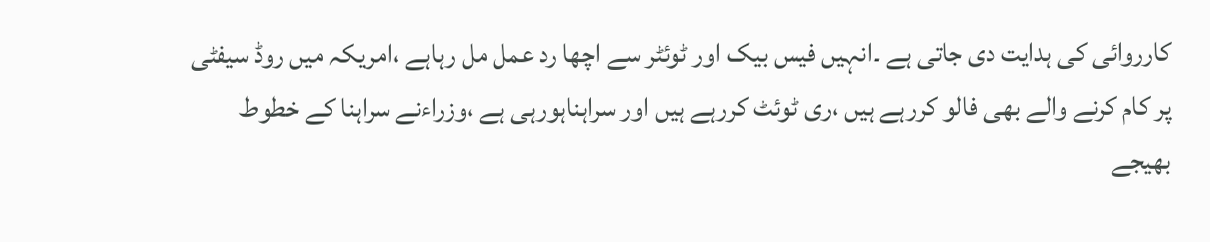کارروائی کی ہدایت دی جاتی ہے ۔انہیں فیس بیک اور ٹوئٹر سے اچھا رد عمل مل رہاہے ،امریکہ میں روڈ سیفٹی پر کام کرنے والے بھی فالو کررہے ہیں ،ری ٹوئٹ کررہے ہیں اور سراہناہورہی ہے ،وزراءنے سراہنا کے خطوط بھیجے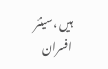ہیں ،سینئر افسران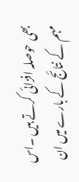بھی حوصلہ افزائی کرتے ہیں ۔اس مہم کے نتائج کے بارے میں ان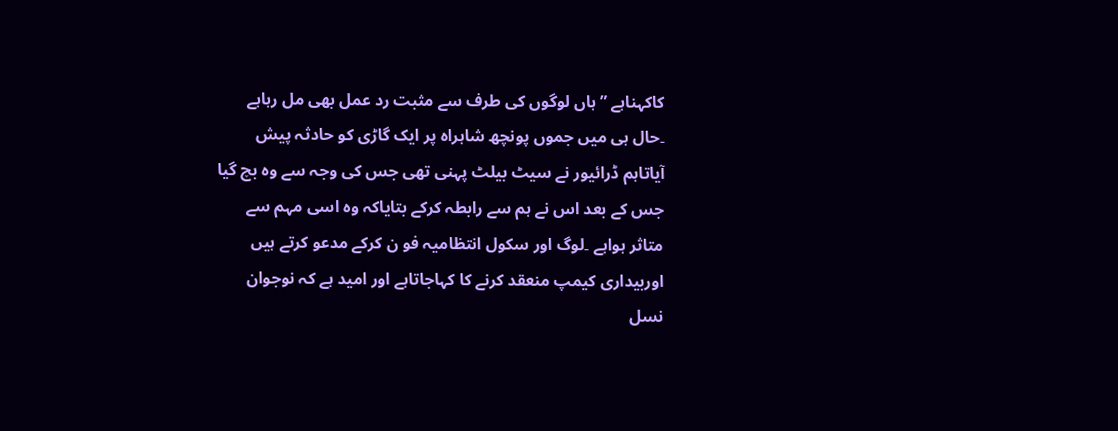کاکہناہے ”ہاں لوگوں کی طرف سے مثبت رد عمل بھی مل رہاہے ۔حال ہی میں جموں پونچھ شاہراہ پر ایک گاڑی کو حادثہ پیش آیاتاہم ڈرائیور نے سیٹ بیلٹ پہنی تھی جس کی وجہ سے وہ بچ گیا جس کے بعد اس نے ہم سے رابطہ کرکے بتایاکہ وہ اسی مہم سے متاثر ہواہے ۔لوگ اور سکول انتظامیہ فو ن کرکے مدعو کرتے ہیں اوربیداری کیمپ منعقد کرنے کا کہاجاتاہے اور امید ہے کہ نوجوان نسل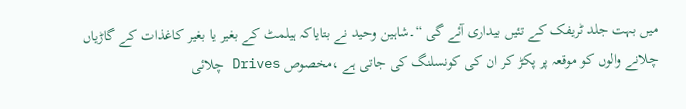میں بہت جلد ٹریفک کے تئیں بیداری آئے گی “۔شاہین وحید نے بتایاکہ ہیلمٹ کے بغیر یا بغیر کاغذات کے گاڑیاں چلانے والوں کو موقعہ پر پکڑ کر ان کی کونسلنگ کی جاتی ہے ،مخصوص Drives چلائی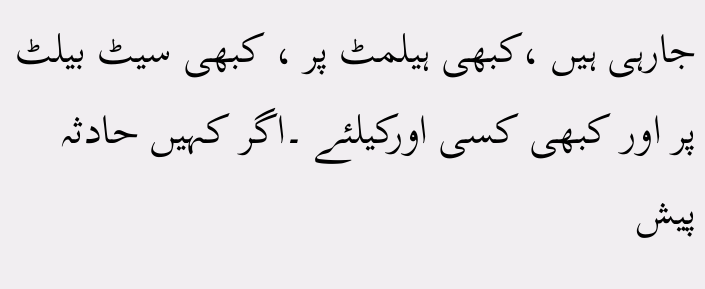جارہی ہیں ،کبھی ہیلمٹ پر ، کبھی سیٹ بیلٹ پر اور کبھی کسی اورکیلئے ۔اگر کہیں حادثہ پیش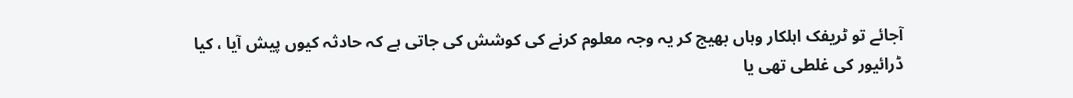آجائے تو ٹریفک اہلکار وہاں بھیج کر یہ وجہ معلوم کرنے کی کوشش کی جاتی ہے کہ حادثہ کیوں پیش آیا ، کیا ڈرائیور کی غلطی تھی یا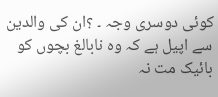کوئی دوسری وجہ ۔ ؟ان کی والدین سے اپیل ہے کہ وہ نابالغ بچوں کو بائیک مت نہ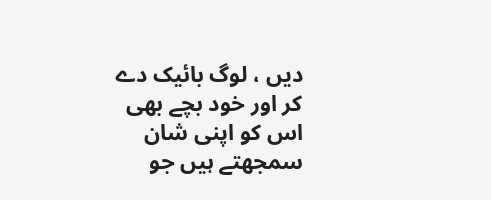دیں ، لوگ بائیک دے کر اور خود بچے بھی اس کو اپنی شان سمجھتے ہیں جو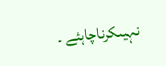نہیںکرناچاہئے ۔